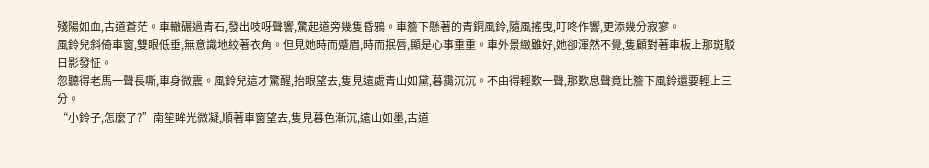殘陽如血,古道蒼茫。車轍碾過青石,發出吱呀聲響,驚起道旁幾隻昏鴉。車簷下懸著的青銅風鈴,隨風搖曳,叮咚作響,更添幾分寂寥。
風鈴兒斜倚車窗,雙眼低垂,無意識地絞著衣角。但見她時而蹙眉,時而抿唇,顯是心事重重。車外景緻雖好,她卻渾然不覺,隻顧對著車板上那斑駁日影發怔。
忽聽得老馬一聲長嘶,車身微震。風鈴兒這才驚醒,抬眼望去,隻見遠處青山如黛,暮靄沉沉。不由得輕歎一聲,那歎息聲竟比簷下風鈴還要輕上三分。
“小鈴子,怎麼了?”南笙眸光微凝,順著車窗望去,隻見暮色漸沉,遠山如墨,古道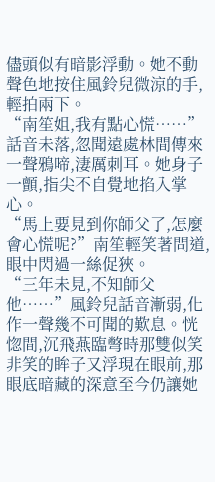儘頭似有暗影浮動。她不動聲色地按住風鈴兒微涼的手,輕拍兩下。
“南笙姐,我有點心慌……”話音未落,忽聞遠處林間傳來一聲鴉啼,淒厲刺耳。她身子一顫,指尖不自覺地掐入掌心。
“馬上要見到你師父了,怎麼會心慌呢?”南笙輕笑著問道,眼中閃過一絲促狹。
“三年未見,不知師父他……”風鈴兒話音漸弱,化作一聲幾不可聞的歎息。恍惚間,沉飛燕臨彆時那雙似笑非笑的眸子又浮現在眼前,那眼底暗藏的深意至今仍讓她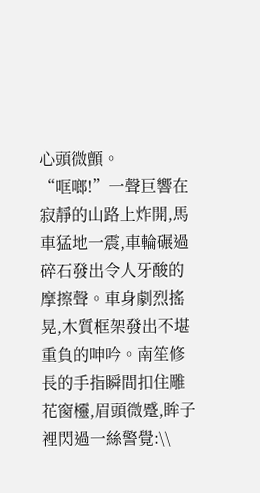心頭微顫。
“哐啷!”一聲巨響在寂靜的山路上炸開,馬車猛地一震,車輪碾過碎石發出令人牙酸的摩擦聲。車身劇烈搖晃,木質框架發出不堪重負的呻吟。南笙修長的手指瞬間扣住雕花窗欞,眉頭微蹙,眸子裡閃過一絲警覺:\\